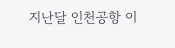지난달 인천공항 이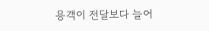용객이 전달보다 늘어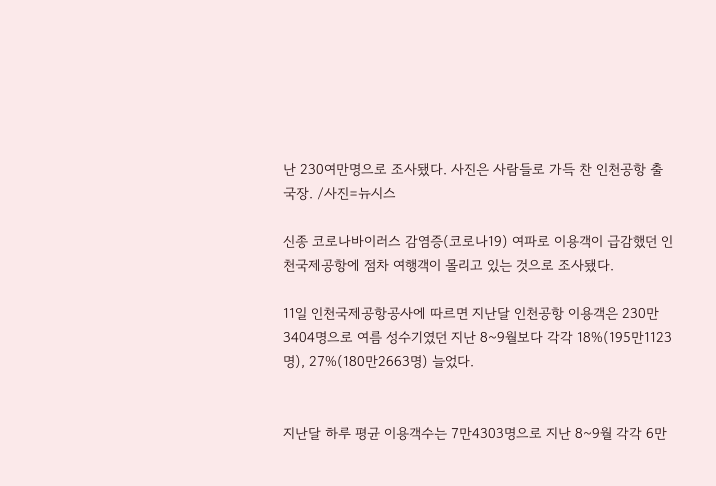난 230여만명으로 조사됐다. 사진은 사람들로 가득 찬 인천공항 출국장. /사진=뉴시스

신종 코로나바이러스 감염증(코로나19) 여파로 이용객이 급감했던 인천국제공항에 점차 여행객이 몰리고 있는 것으로 조사됐다.

11일 인천국제공항공사에 따르면 지난달 인천공항 이용객은 230만3404명으로 여름 성수기였던 지난 8~9월보다 각각 18%(195만1123명), 27%(180만2663명) 늘었다.


지난달 하루 평균 이용객수는 7만4303명으로 지난 8~9월 각각 6만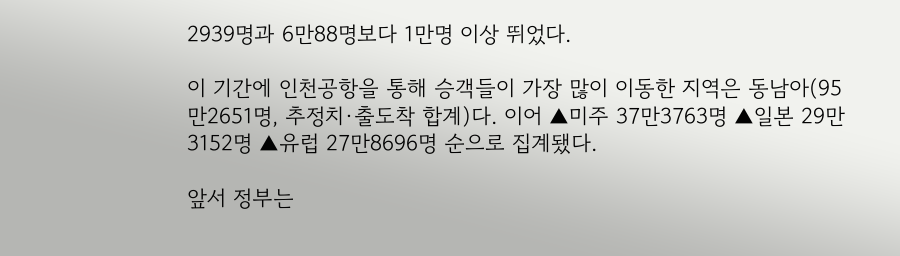2939명과 6만88명보다 1만명 이상 뛰었다.

이 기간에 인천공항을 통해 승객들이 가장 많이 이동한 지역은 동남아(95만2651명, 추정치·출도착 합계)다. 이어 ▲미주 37만3763명 ▲일본 29만3152명 ▲유럽 27만8696명 순으로 집계됐다.

앞서 정부는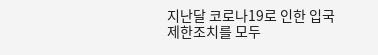지난달 코로나19로 인한 입국제한조치를 모두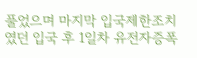풀었으며 마지막 입국제한조치였던 입국 후 1일차 유전자증폭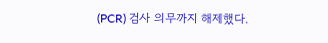(PCR) 검사 의무까지 해제했다.